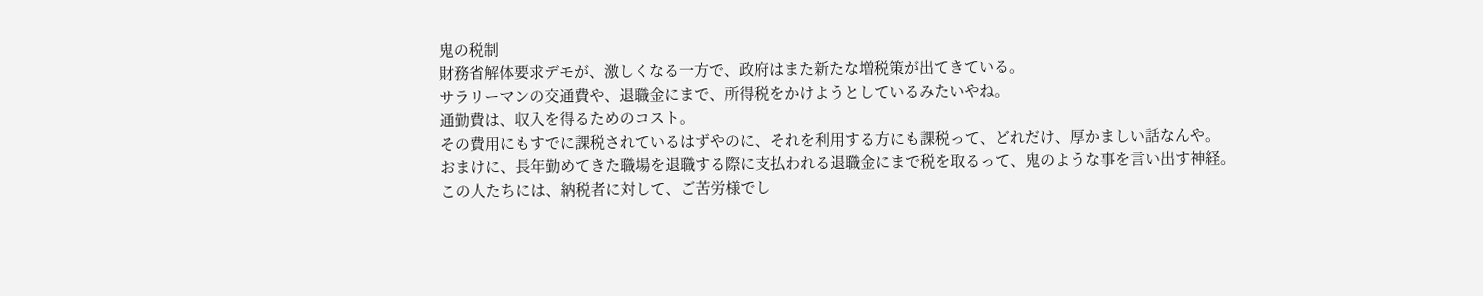鬼の税制
財務省解体要求デモが、激しくなる一方で、政府はまた新たな増税策が出てきている。
サラリーマンの交通費や、退職金にまで、所得税をかけようとしているみたいやね。
通勤費は、収入を得るためのコスト。
その費用にもすでに課税されているはずやのに、それを利用する方にも課税って、どれだけ、厚かましい話なんや。
おまけに、長年勤めてきた職場を退職する際に支払われる退職金にまで税を取るって、鬼のような事を言い出す神経。
この人たちには、納税者に対して、ご苦労様でし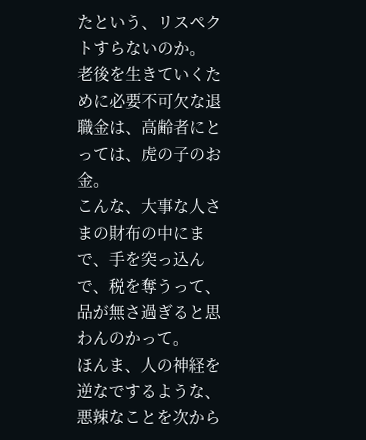たという、リスペクトすらないのか。
老後を生きていくために必要不可欠な退職金は、高齢者にとっては、虎の子のお金。
こんな、大事な人さまの財布の中にまで、手を突っ込んで、税を奪うって、品が無さ過ぎると思わんのかって。
ほんま、人の神経を逆なでするような、悪辣なことを次から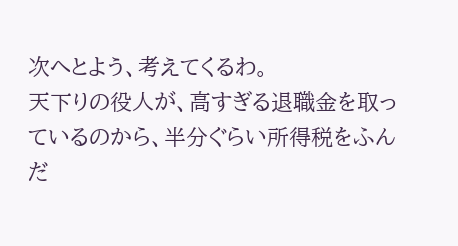次へとよう、考えてくるわ。
天下りの役人が、高すぎる退職金を取っているのから、半分ぐらい所得税をふんだ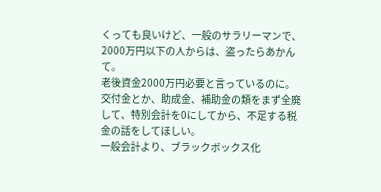くっても良いけど、一般のサラリーマンで、2000万円以下の人からは、盗ったらあかんて。
老後資金2000万円必要と言っているのに。
交付金とか、助成金、補助金の類をまず全廃して、特別会計を0にしてから、不足する税金の話をしてほしい。
一般会計より、ブラックボックス化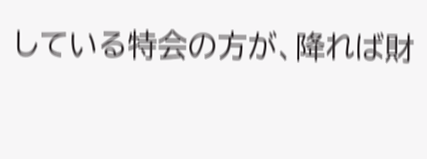している特会の方が、降れば財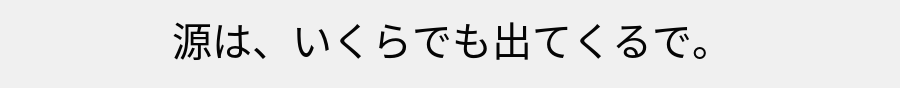源は、いくらでも出てくるで。